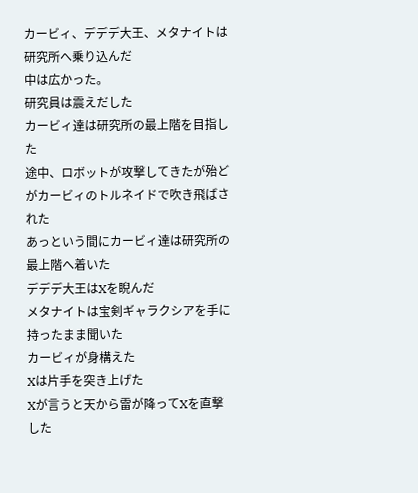カービィ、デデデ大王、メタナイトは研究所へ乗り込んだ
中は広かった。
研究員は震えだした
カービィ達は研究所の最上階を目指した
途中、ロボットが攻撃してきたが殆どがカービィのトルネイドで吹き飛ばされた
あっという間にカービィ達は研究所の最上階へ着いた
デデデ大王はXを睨んだ
メタナイトは宝剣ギャラクシアを手に持ったまま聞いた
カービィが身構えた
Xは片手を突き上げた
Xが言うと天から雷が降ってXを直撃した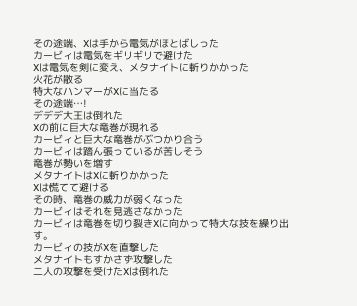その途端、Xは手から電気がほとばしった
カービィは電気をギリギリで避けた
Xは電気を剣に変え、メタナイトに斬りかかった
火花が散る
特大なハンマーがXに当たる
その途端…!
デデデ大王は倒れた
Xの前に巨大な竜巻が現れる
カービィと巨大な竜巻がぶつかり合う
カービィは踏ん張っているが苦しそう
竜巻が勢いを増す
メタナイトはXに斬りかかった
Xは慌てて避ける
その時、竜巻の威力が弱くなった
カービィはそれを見逃さなかった
カービィは竜巻を切り裂きXに向かって特大な技を繰り出す。
カービィの技がXを直撃した
メタナイトもすかさず攻撃した
二人の攻撃を受けたXは倒れた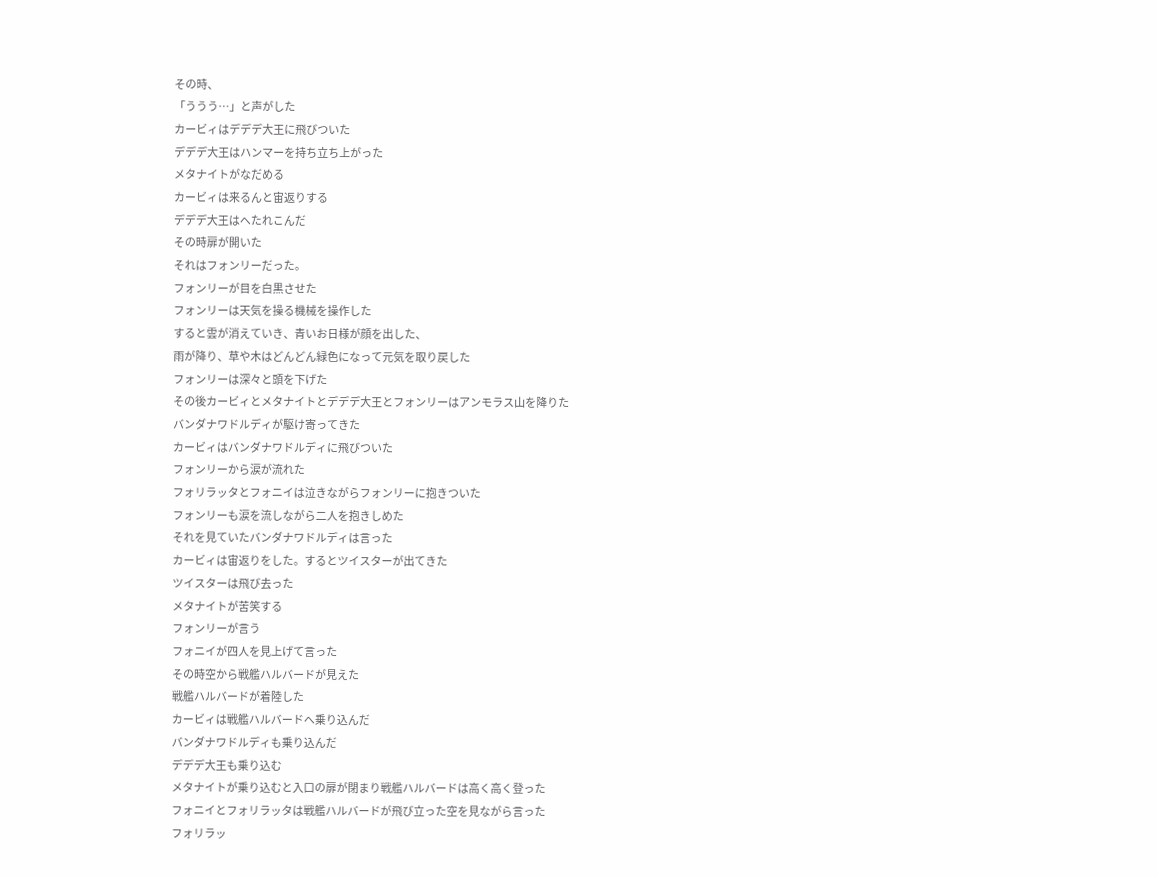その時、
「ううう…」と声がした
カービィはデデデ大王に飛びついた
デデデ大王はハンマーを持ち立ち上がった
メタナイトがなだめる
カービィは来るんと宙返りする
デデデ大王はへたれこんだ
その時扉が開いた
それはフォンリーだった。
フォンリーが目を白黒させた
フォンリーは天気を操る機械を操作した
すると雲が消えていき、青いお日様が顔を出した、
雨が降り、草や木はどんどん緑色になって元気を取り戻した
フォンリーは深々と頭を下げた
その後カービィとメタナイトとデデデ大王とフォンリーはアンモラス山を降りた
バンダナワドルディが駆け寄ってきた
カービィはバンダナワドルディに飛びついた
フォンリーから涙が流れた
フォリラッタとフォニイは泣きながらフォンリーに抱きついた
フォンリーも涙を流しながら二人を抱きしめた
それを見ていたバンダナワドルディは言った
カービィは宙返りをした。するとツイスターが出てきた
ツイスターは飛び去った
メタナイトが苦笑する
フォンリーが言う
フォニイが四人を見上げて言った
その時空から戦艦ハルバードが見えた
戦艦ハルバードが着陸した
カービィは戦艦ハルバードへ乗り込んだ
バンダナワドルディも乗り込んだ
デデデ大王も乗り込む
メタナイトが乗り込むと入口の扉が閉まり戦艦ハルバードは高く高く登った
フォニイとフォリラッタは戦艦ハルバードが飛び立った空を見ながら言った
フォリラッ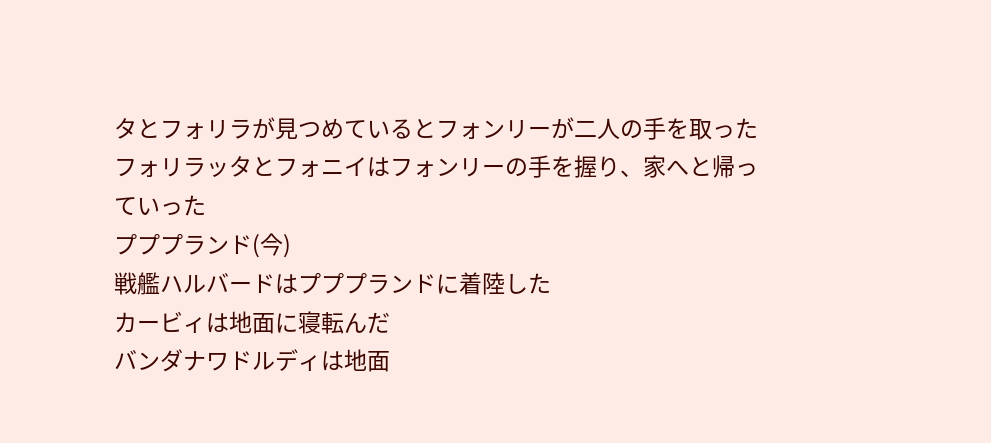タとフォリラが見つめているとフォンリーが二人の手を取った
フォリラッタとフォニイはフォンリーの手を握り、家へと帰っていった
プププランド(今)
戦艦ハルバードはプププランドに着陸した
カービィは地面に寝転んだ
バンダナワドルディは地面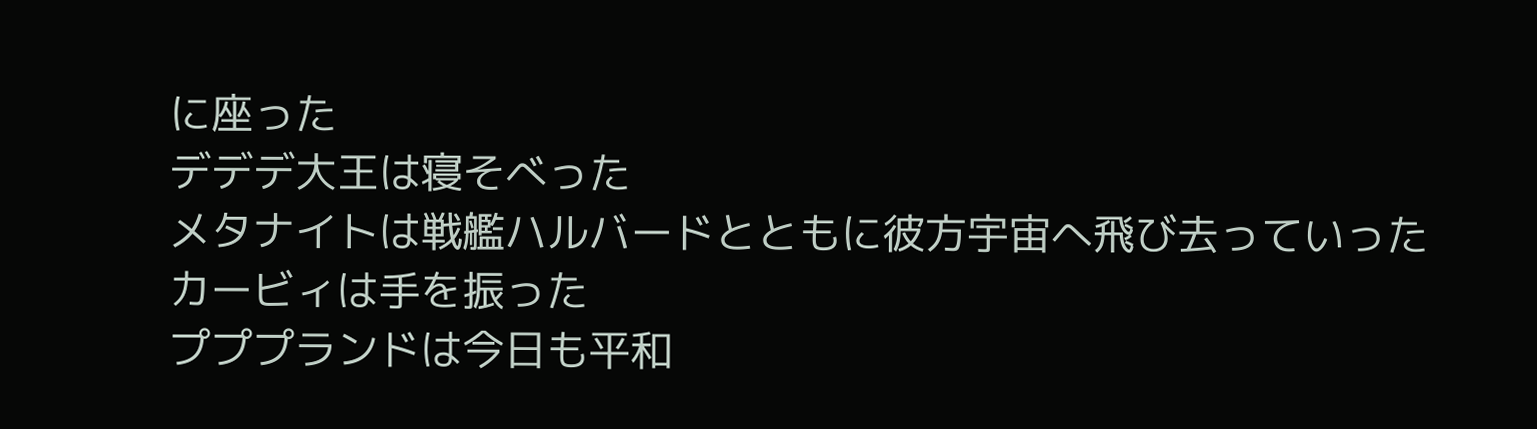に座った
デデデ大王は寝そべった
メタナイトは戦艦ハルバードとともに彼方宇宙へ飛び去っていった
カービィは手を振った
プププランドは今日も平和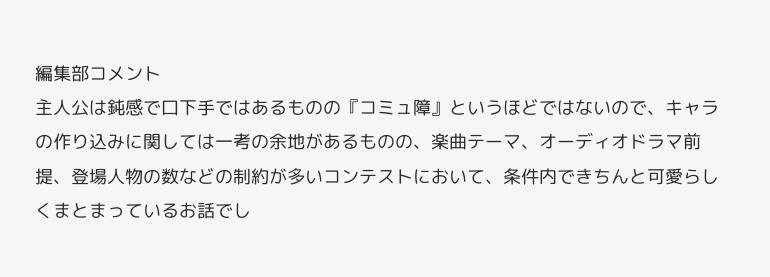編集部コメント
主人公は鈍感で口下手ではあるものの『コミュ障』というほどではないので、キャラの作り込みに関しては一考の余地があるものの、楽曲テーマ、オーディオドラマ前提、登場人物の数などの制約が多いコンテストにおいて、条件内できちんと可愛らしくまとまっているお話でし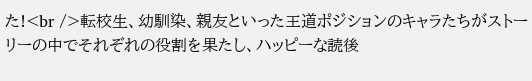た!<br />転校生、幼馴染、親友といった王道ポジションのキャラたちがストーリーの中でそれぞれの役割を果たし、ハッピーな読後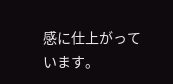感に仕上がっています。